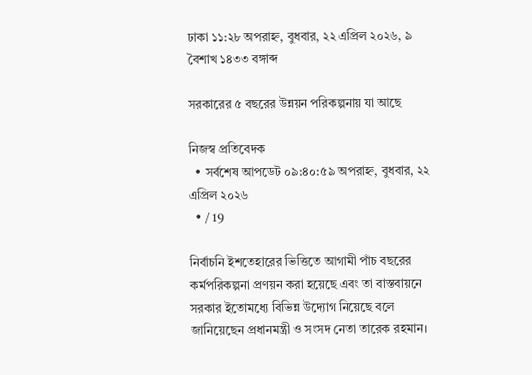ঢাকা ১১:২৮ অপরাহ্ন, বুধবার, ২২ এপ্রিল ২০২৬, ৯ বৈশাখ ১৪৩৩ বঙ্গাব্দ

সরকারের ৫ বছরের উন্নয়ন পরিকল্পনায় যা আছে

নিজস্ব প্রতিবেদক
  • সর্বশেষ আপডেট ০৯:৪০:৫৯ অপরাহ্ন, বুধবার, ২২ এপ্রিল ২০২৬
  • / 19

নির্বাচনি ইশতেহারের ভিত্তিতে আগামী পাঁচ বছরের কর্মপরিকল্পনা প্রণয়ন করা হয়েছে এবং তা বাস্তবায়নে সরকার ইতোমধ্যে বিভিন্ন উদ্যোগ নিয়েছে বলে জানিয়েছেন প্রধানমন্ত্রী ও সংসদ নেতা তারেক রহমান।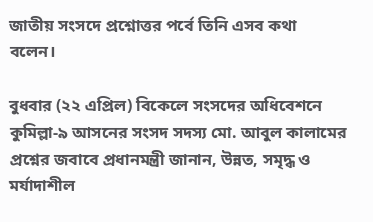জাতীয় সংসদে প্রশ্নোত্তর পর্বে তিনি এসব কথা বলেন।

বুধবার (২২ এপ্রিল) বিকেলে সংসদের অধিবেশনে কুমিল্লা-৯ আসনের সংসদ সদস্য মো. আবুল কালামের প্রশ্নের জবাবে প্রধানমন্ত্রী জানান, উন্নত, সমৃদ্ধ ও মর্যাদাশীল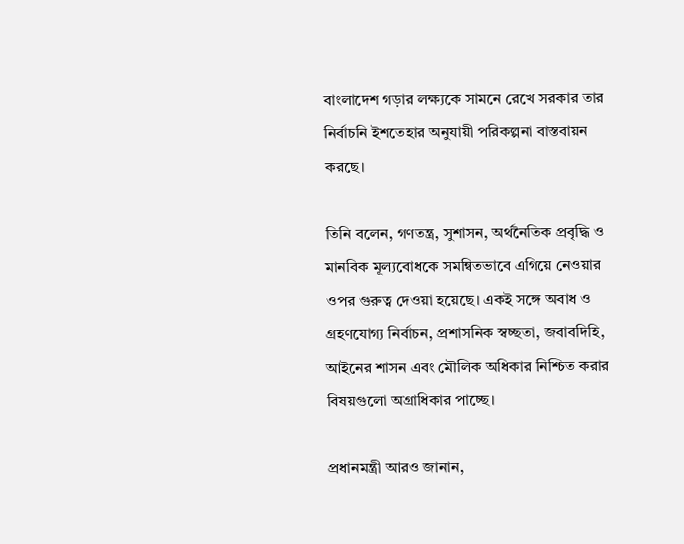বাংলাদেশ গড়ার লক্ষ্যকে সামনে রেখে সরকার তার নির্বাচনি ইশতেহার অনুযায়ী পরিকল্পনা বাস্তবায়ন করছে।

তিনি বলেন, গণতন্ত্র, সুশাসন, অর্থনৈতিক প্রবৃদ্ধি ও মানবিক মূল্যবোধকে সমন্বিতভাবে এগিয়ে নেওয়ার ওপর গুরুত্ব দেওয়া হয়েছে। একই সঙ্গে অবাধ ও গ্রহণযোগ্য নির্বাচন, প্রশাসনিক স্বচ্ছতা, জবাবদিহি, আইনের শাসন এবং মৌলিক অধিকার নিশ্চিত করার বিষয়গুলো অগ্রাধিকার পাচ্ছে।

প্রধানমন্ত্রী আরও জানান,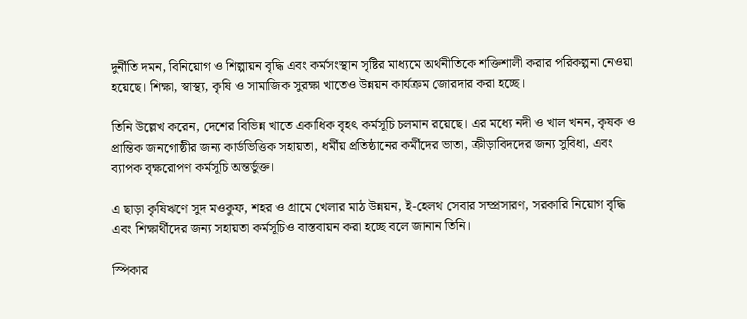দুর্নীতি দমন, বিনিয়োগ ও শিল্পায়ন বৃদ্ধি এবং কর্মসংস্থান সৃষ্টির মাধ্যমে অর্থনীতিকে শক্তিশালী করার পরিকল্পনা নেওয়া হয়েছে। শিক্ষা, স্বাস্থ্য, কৃষি ও সামাজিক সুরক্ষা খাতেও উন্নয়ন কার্যক্রম জোরদার করা হচ্ছে।

তিনি উল্লেখ করেন, দেশের বিভিন্ন খাতে একাধিক বৃহৎ কর্মসূচি চলমান রয়েছে। এর মধ্যে নদী ও খাল খনন, কৃষক ও প্রান্তিক জনগোষ্ঠীর জন্য কার্ডভিত্তিক সহায়তা, ধর্মীয় প্রতিষ্ঠানের কর্মীদের ভাতা, ক্রীড়াবিদদের জন্য সুবিধা, এবং ব্যাপক বৃক্ষরোপণ কর্মসূচি অন্তর্ভুক্ত।

এ ছাড়া কৃষিঋণে সুদ মওকুফ, শহর ও গ্রামে খেলার মাঠ উন্নয়ন, ই-হেলথ সেবার সম্প্রসারণ, সরকারি নিয়োগ বৃদ্ধি এবং শিক্ষার্থীদের জন্য সহায়তা কর্মসূচিও বাস্তবায়ন করা হচ্ছে বলে জানান তিনি।

স্পিকার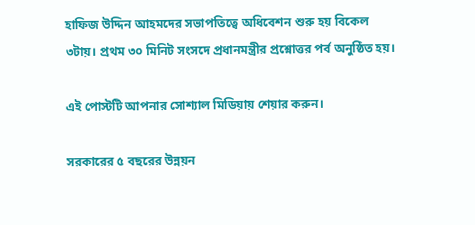হাফিজ উদ্দিন আহমদের সভাপতিত্বে অধিবেশন শুরু হয় বিকেল ৩টায়। প্রথম ৩০ মিনিট সংসদে প্রধানমন্ত্রীর প্রশ্নোত্তর পর্ব অনুষ্ঠিত হয়।

এই পোস্টটি আপনার সোশ্যাল মিডিয়ায় শেয়ার করুন।

সরকারের ৫ বছরের উন্নয়ন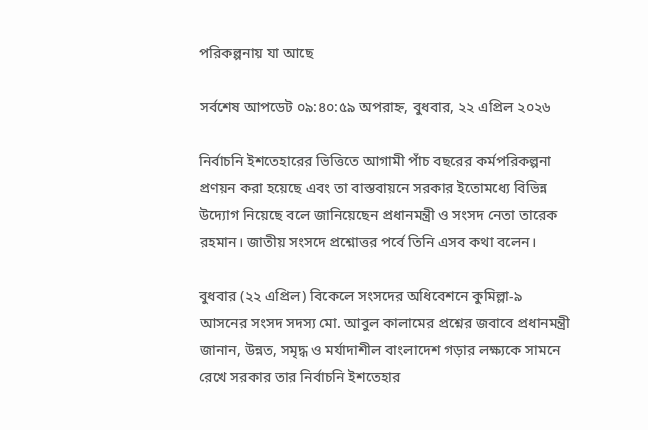পরিকল্পনায় যা আছে

সর্বশেষ আপডেট ০৯:৪০:৫৯ অপরাহ্ন, বুধবার, ২২ এপ্রিল ২০২৬

নির্বাচনি ইশতেহারের ভিত্তিতে আগামী পাঁচ বছরের কর্মপরিকল্পনা প্রণয়ন করা হয়েছে এবং তা বাস্তবায়নে সরকার ইতোমধ্যে বিভিন্ন উদ্যোগ নিয়েছে বলে জানিয়েছেন প্রধানমন্ত্রী ও সংসদ নেতা তারেক রহমান। জাতীয় সংসদে প্রশ্নোত্তর পর্বে তিনি এসব কথা বলেন।

বুধবার (২২ এপ্রিল) বিকেলে সংসদের অধিবেশনে কুমিল্লা-৯ আসনের সংসদ সদস্য মো. আবুল কালামের প্রশ্নের জবাবে প্রধানমন্ত্রী জানান, উন্নত, সমৃদ্ধ ও মর্যাদাশীল বাংলাদেশ গড়ার লক্ষ্যকে সামনে রেখে সরকার তার নির্বাচনি ইশতেহার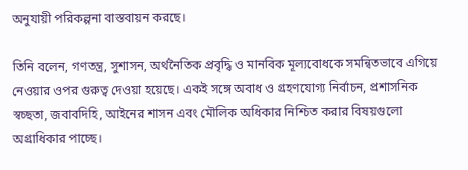অনুযায়ী পরিকল্পনা বাস্তবায়ন করছে।

তিনি বলেন, গণতন্ত্র, সুশাসন, অর্থনৈতিক প্রবৃদ্ধি ও মানবিক মূল্যবোধকে সমন্বিতভাবে এগিয়ে নেওয়ার ওপর গুরুত্ব দেওয়া হয়েছে। একই সঙ্গে অবাধ ও গ্রহণযোগ্য নির্বাচন, প্রশাসনিক স্বচ্ছতা, জবাবদিহি, আইনের শাসন এবং মৌলিক অধিকার নিশ্চিত করার বিষয়গুলো অগ্রাধিকার পাচ্ছে।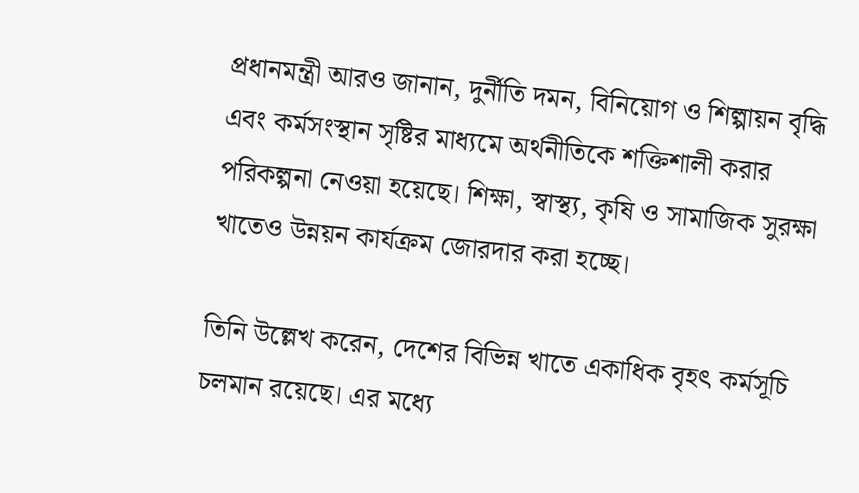প্রধানমন্ত্রী আরও জানান, দুর্নীতি দমন, বিনিয়োগ ও শিল্পায়ন বৃদ্ধি এবং কর্মসংস্থান সৃষ্টির মাধ্যমে অর্থনীতিকে শক্তিশালী করার পরিকল্পনা নেওয়া হয়েছে। শিক্ষা, স্বাস্থ্য, কৃষি ও সামাজিক সুরক্ষা খাতেও উন্নয়ন কার্যক্রম জোরদার করা হচ্ছে।

তিনি উল্লেখ করেন, দেশের বিভিন্ন খাতে একাধিক বৃহৎ কর্মসূচি চলমান রয়েছে। এর মধ্যে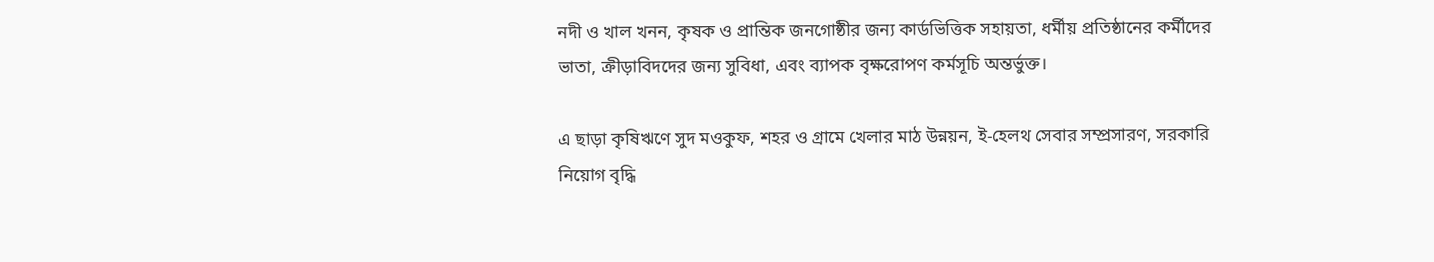নদী ও খাল খনন, কৃষক ও প্রান্তিক জনগোষ্ঠীর জন্য কার্ডভিত্তিক সহায়তা, ধর্মীয় প্রতিষ্ঠানের কর্মীদের ভাতা, ক্রীড়াবিদদের জন্য সুবিধা, এবং ব্যাপক বৃক্ষরোপণ কর্মসূচি অন্তর্ভুক্ত।

এ ছাড়া কৃষিঋণে সুদ মওকুফ, শহর ও গ্রামে খেলার মাঠ উন্নয়ন, ই-হেলথ সেবার সম্প্রসারণ, সরকারি নিয়োগ বৃদ্ধি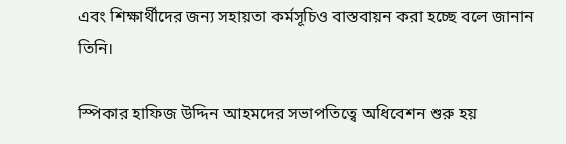এবং শিক্ষার্থীদের জন্য সহায়তা কর্মসূচিও বাস্তবায়ন করা হচ্ছে বলে জানান তিনি।

স্পিকার হাফিজ উদ্দিন আহমদের সভাপতিত্বে অধিবেশন শুরু হয়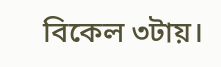বিকেল ৩টায়।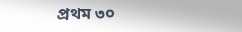প্রথম ৩০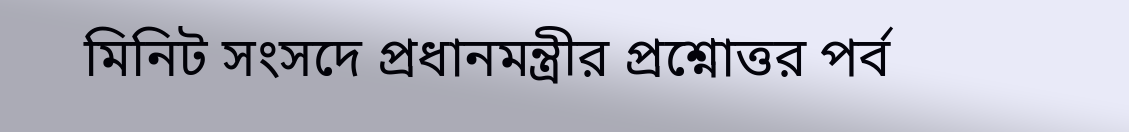মিনিট সংসদে প্রধানমন্ত্রীর প্রশ্নোত্তর পর্ব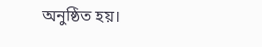অনুষ্ঠিত হয়।